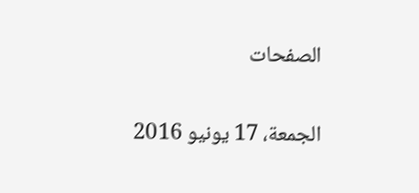الصفحات

الجمعة، 17 يونيو 2016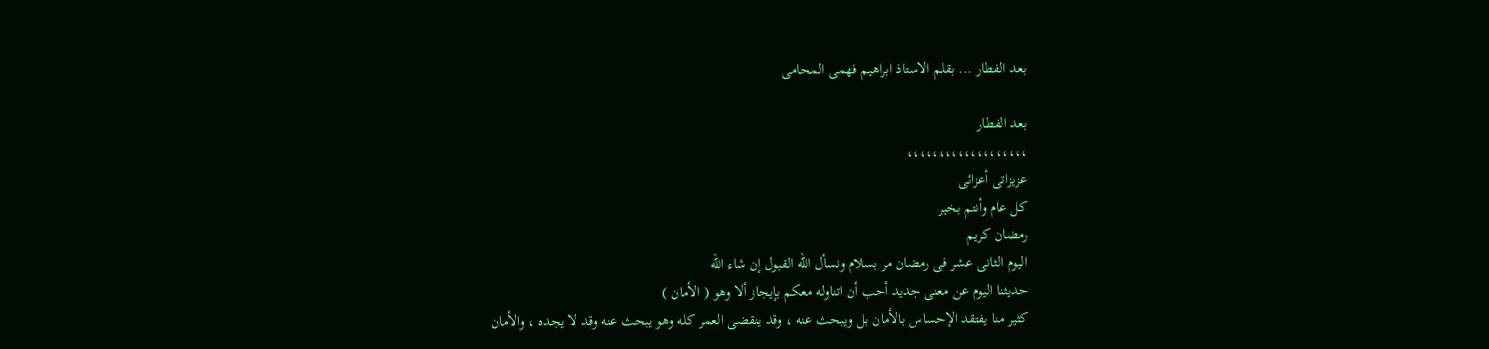بعد الفطار ... بقلم الاستاذ ابراهيم فهمى المحامى

بعد الفطار
،،،،،،،،،،،،،،،،،،،
عزيزاتى أعزائى
كل عام وأنتم بخير
رمضان كريم
اليوم الثانى عشر فى رمضان مر بسلام ونسأل الله القبول إن شاء الله
حديثنا اليوم عن معنى جديد أحب أن اتناوله معكم بإيجاز ألا وهو ( الأمان )
كثير منا يفتقد الإحساس بالأمان بل ويبحث عنه ، وقد ينقضى العمر كله وهو يبحث عنه وقد لا يجده ، والأمان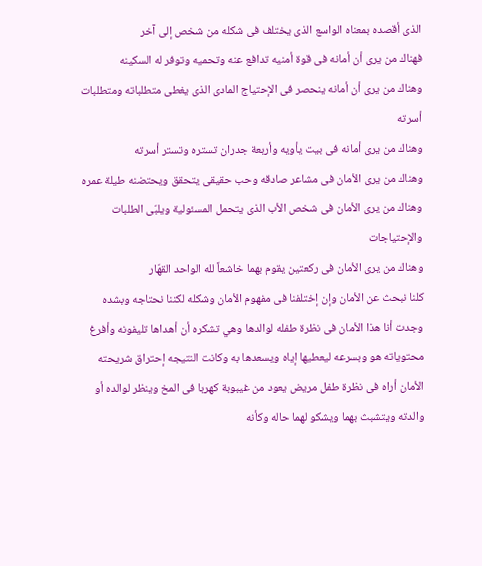الذى أقصده بمعناه الواسع الذى يختلف فى شكله من شخص إلى آخر
فهناك من يرى أن أمانه فى قوة أمنيه تدافع عنه وتحميه وتوفر له السكينه
وهناك من يرى أن أمانه ينحصر فى الإحتياج المادى الذى يغطى متطلباته ومتطلبات أسرته
وهناك من يرى أمانه فى بيت يأويه وأربعة جدران تستره وتستر أسرته
وهناك من يرى الأمان فى مشاعر صادقه وحب حقيقى يتحقق ويحتضنه طيلة عمره
وهناك من يرى الأمان فى شخص الأب الذى يتحمل المسئولية ويلبّى الطلبات والإحتياجات
وهناك من يرى الأمان فى ركعتين يقوم بهما خاشعاً لله الواحد القهّار
كلنا نبحث عن الأمان وإن إختلفنا فى مفهوم الأمان وشكله لكننا نحتاجه وبشده
وجدت أنا هذا الأمان فى نظرة طفله لوالدها وهي تشكره أن أهداها تليفونه وأفرغ محتوياته هو وبسرعه ليعطيها إياه ويسعدها به وكانت النتيجه إحتراق شريحته
الأمان أراه فى نظرة طفل مريض يعود من غيبوبة كهربا فى المخ وينظر لوالده أو والدته ويتشبث بهما ويشكو لهما حاله وكأنه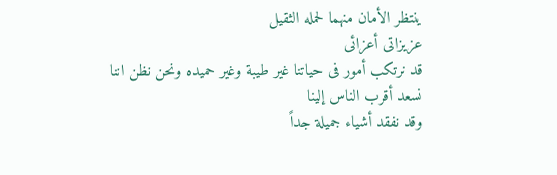ينتظر الأمان منهما لحمله الثقيل
عزيزاتى أعزائى
قد نرتكب أمور فى حياتنا غير طيبة وغير حميده ونحن نظن اننا نسعد أقرب الناس إلينا
وقد نفقد أشياء جميلة جداً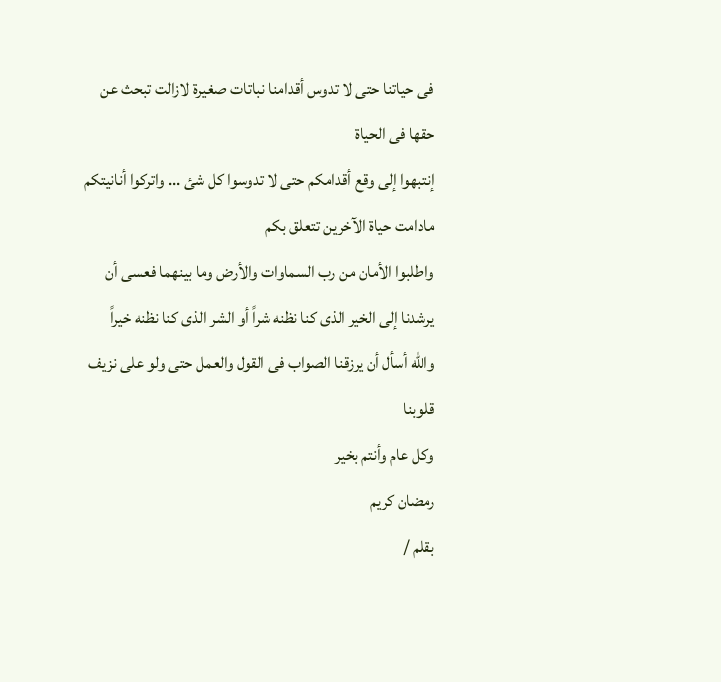فى حياتنا حتى لا تدوس أقدامنا نباتات صغيرة لازالت تبحث عن حقها فى الحياة
إنتبهوا إلى وقع أقدامكم حتى لا تدوسوا كل شئ ... واتركوا أنانيتكم مادامت حياة الآخرين تتعلق بكم
واطلبوا الأمان من رب السماوات والأرض وما بينهما فعسى أن يرشدنا إلى الخير الذى كنا نظنه شراً أو الشر الذى كنا نظنه خيراً
والله أسأل أن يرزقنا الصواب فى القول والعمل حتى ولو على نزيف قلوبنا
وكل عام وأنتم بخير
رمضان كريم
بقلم /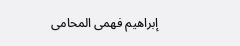إبراهيم فهمى المحامى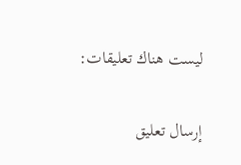ليست هناك تعليقات:

إرسال تعليق